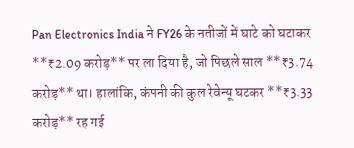Pan Electronics India ने FY26 के नतीजों में घाटे को घटाकर **₹2.09 करोड़** पर ला दिया है, जो पिछले साल **₹3.74 करोड़** था। हालांकि, कंपनी की कुल रेवेन्यू घटकर **₹3.33 करोड़** रह गई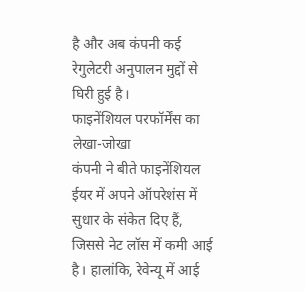है और अब कंपनी कई रेगुलेटरी अनुपालन मुद्दों से घिरी हुई है।
फाइनेंशियल परफॉर्मेंस का लेखा-जोखा
कंपनी ने बीते फाइनेंशियल ईयर में अपने ऑपरेशंस में सुधार के संकेत दिए हैं, जिससे नेट लॉस में कमी आई है। हालांकि, रेवेन्यू में आई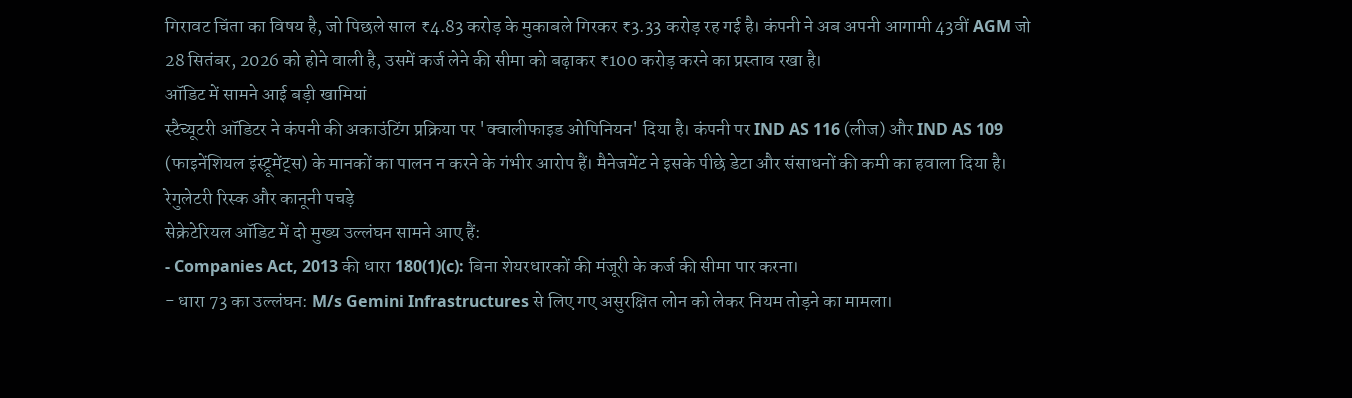गिरावट चिंता का विषय है, जो पिछले साल ₹4.83 करोड़ के मुकाबले गिरकर ₹3.33 करोड़ रह गई है। कंपनी ने अब अपनी आगामी 43वीं AGM जो 28 सितंबर, 2026 को होने वाली है, उसमें कर्ज लेने की सीमा को बढ़ाकर ₹100 करोड़ करने का प्रस्ताव रखा है।
ऑडिट में सामने आई बड़ी खामियां
स्टैच्यूटरी ऑडिटर ने कंपनी की अकाउंटिंग प्रक्रिया पर 'क्वालीफाइड ओपिनियन' दिया है। कंपनी पर IND AS 116 (लीज) और IND AS 109 (फाइनेंशियल इंस्ट्रूमेंट्स) के मानकों का पालन न करने के गंभीर आरोप हैं। मैनेजमेंट ने इसके पीछे डेटा और संसाधनों की कमी का हवाला दिया है।
रेगुलेटरी रिस्क और कानूनी पचड़े
सेक्रेटेरियल ऑडिट में दो मुख्य उल्लंघन सामने आए हैं:
- Companies Act, 2013 की धारा 180(1)(c): बिना शेयरधारकों की मंजूरी के कर्ज की सीमा पार करना।
- धारा 73 का उल्लंघन: M/s Gemini Infrastructures से लिए गए असुरक्षित लोन को लेकर नियम तोड़ने का मामला।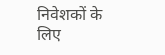निवेशकों के लिए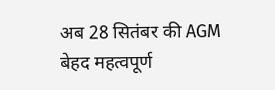अब 28 सितंबर की AGM बेहद महत्वपूर्ण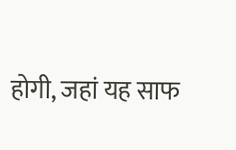होगी, जहां यह साफ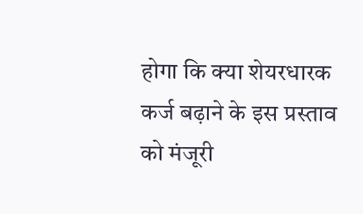होगा कि क्या शेयरधारक कर्ज बढ़ाने के इस प्रस्ताव को मंजूरी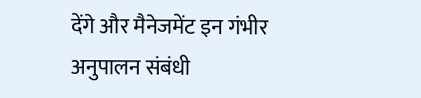देंगे और मैनेजमेंट इन गंभीर अनुपालन संबंधी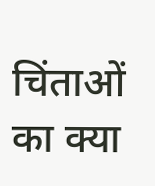चिंताओं का क्या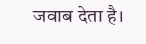जवाब देता है।